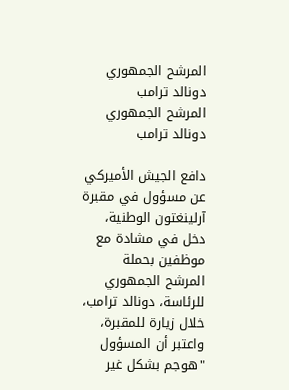المرشح الجمهوري دونالد ترامب
المرشح الجمهوري دونالد ترامب

دافع الجيش الأميركي عن مسؤول في مقبرة آرلينغتون الوطنية، دخل في مشادة مع موظفين بحملة المرشح الجمهوري للرئاسة، دونالد ترامب، خلال زيارة للمقبرة، واعتبر أن المسؤول "هوجم بشكل غير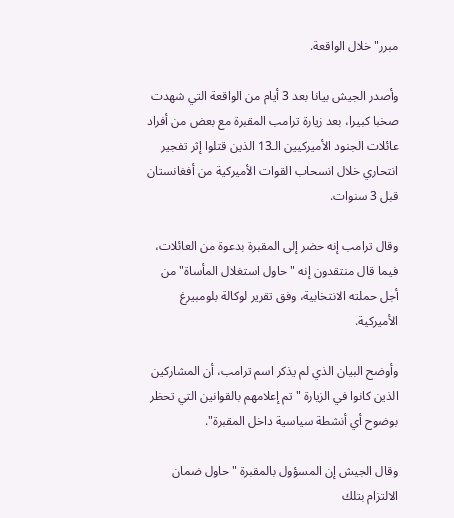مبرر" خلال الواقعة.

وأصدر الجيش بيانا بعد 3 أيام من الواقعة التي شهدت صخبا كبيرا، بعد زيارة ترامب المقبرة مع بعض من أفراد عائلات الجنود الأميركيين الـ13 الذين قتلوا إثر تفجير انتحاري خلال انسحاب القوات الأميركية من أفغانستان قبل 3 سنوات.

وقال ترامب إنه حضر إلى المقبرة بدعوة من العائلات، فيما قال منتقدون إنه "حاول استغلال المأساة" من أجل حملته الانتخابية، وفق تقرير لوكالة بلومبيرغ الأميركية.

وأوضح البيان الذي لم يذكر اسم ترامب، أن المشاركين الذين كانوا في الزيارة "تم إعلامهم بالقوانين التي تحظر بوضوح أي أنشطة سياسية داخل المقبرة".

وقال الجيش إن المسؤول بالمقبرة "حاول ضمان الالتزام بتلك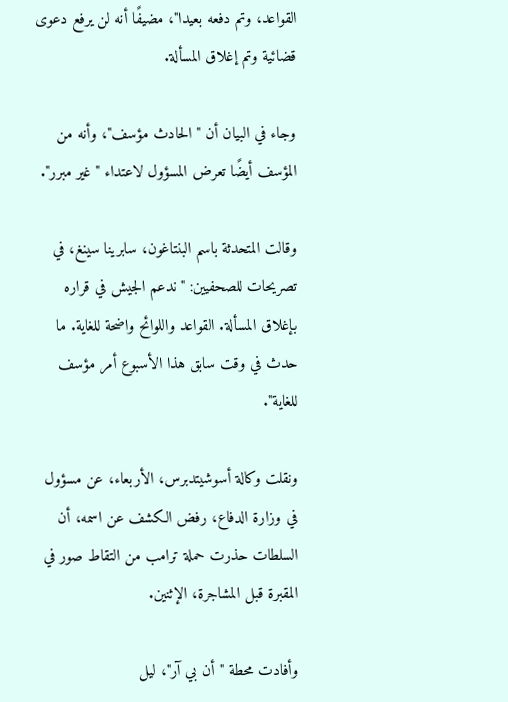القواعد، وتم دفعه بعيدا"، مضيفًا أنه لن يرفع دعوى قضائية وتم إغلاق المسألة.

وجاء في البيان أن "الحادث مؤسف"، وأنه من المؤسف أيضًا تعرض المسؤول لاعتداء "غير مبرر".

وقالت المتحدثة باسم البنتاغون، سابرينا سينغ، في تصريحات للصحفيين: "ندعم الجيش في قراره بإغلاق المسألة. القواعد واللوائح واضحة للغاية. ما حدث في وقت سابق هذا الأسبوع أمر مؤسف للغاية".

ونقلت وكالة أسوشيتدبرس، الأربعاء، عن مسؤول في وزارة الدفاع، رفض الكشف عن اسمه، أن السلطات حذرت حملة ترامب من التقاط صور في المقبرة قبل المشاجرة، الإثنين.

وأفادت محطة "أن بي آر"، ليل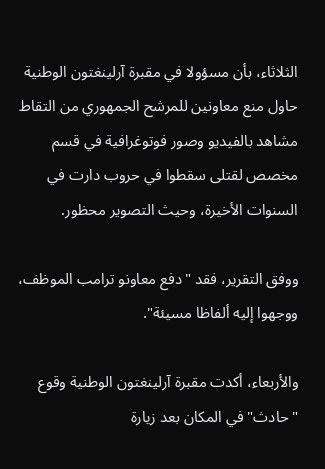الثلاثاء، بأن مسؤولا في مقبرة آرلينغتون الوطنية حاول منع معاونين للمرشح الجمهوري من التقاط مشاهد بالفيديو وصور فوتوغرافية في قسم مخصص لقتلى سقطوا في حروب دارت في السنوات الأخيرة، وحيث التصوير محظور.

ووفق التقرير، فقد "دفع معاونو ترامب الموظف، ووجهوا إليه ألفاظا مسيئة".

والأربعاء، أكدت مقبرة آرلينغتون الوطنية وقوع "حادث" في المكان بعد زيارة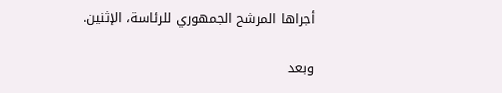أجراها المرشح الجمهوري للرئاسة، الإثنين.

وبعد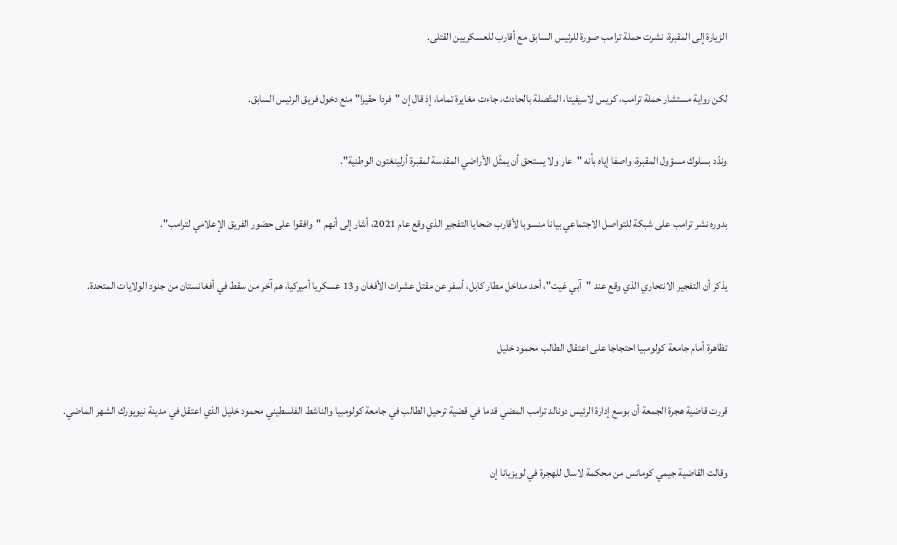الزيارة إلى المقبرة، نشرت حملة ترامب صورة للرئيس السابق مع أقارب للعسكريين القتلى.

لكن رواية مستشار حملة ترامب، كريس لاسيفيتا، المتّصلة بالحادث، جاءت مغايرة تماما، إذ قال إن "فردا حقيرا" منع دخول فريق الرئيس السابق.

وندّد بسلوك مسؤول المقبرة، واصفا إياه بأنه "عار ولا يستحق أن يمثّل الأراضي المقدسة لمقبرة أرلينغتون الوطنية".

بدوره نشر ترامب على شبكة للتواصل الاجتماعي بيانا منسوبا لأقارب ضحايا التفجير الذي وقع عام 2021، أشار إلى أنهم "وافقوا على حضور الفريق الإعلامي لترامب".

يذكر أن التفجير الانتحاري الذي وقع عند "آبي غيت"، أحد مداخل مطار كابل، أسفر عن مقتل عشرات الأفغان و13 عسكريا أميركيا، هم آخر من سقط في أفغانستان من جنود الولايات المتحدة.

تظاهرة أمام جامعة كولومبيا احتجاجا على اعتقال الطالب محمود خليل

قررت قاضية هجرة الجمعة أن بوسع إدارة الرئيس دونالد ترامب المضي قدما في قضية ترحيل الطالب في جامعة كولومبيا والناشط الفلسطيني محمود خليل الذي اعتقل في مدينة نيويورك الشهر الماضي.

وقالت القاضية جيمي كومانس من محكمة لاسال للهجرة في لويزيانا إن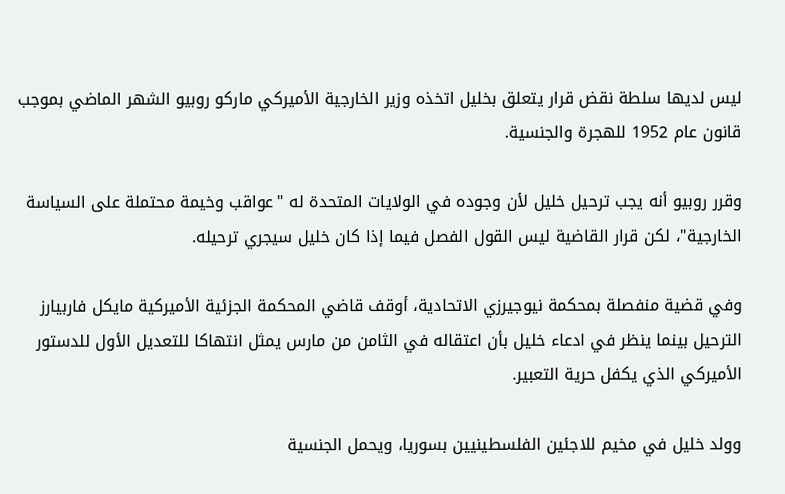ليس لديها سلطة نقض قرار يتعلق بخليل اتخذه وزير الخارجية الأميركي ماركو روبيو الشهر الماضي بموجب قانون عام 1952 للهجرة والجنسية.

وقرر روبيو أنه يجب ترحيل خليل لأن وجوده في الولايات المتحدة له "عواقب وخيمة محتملة على السياسة الخارجية"، لكن قرار القاضية ليس القول الفصل فيما إذا كان خليل سيجري ترحيله.

وفي قضية منفصلة بمحكمة نيوجيرزي الاتحادية، أوقف قاضي المحكمة الجزئية الأميركية مايكل فاربيارز الترحيل بينما ينظر في ادعاء خليل بأن اعتقاله في الثامن من مارس يمثل انتهاكا للتعديل الأول للدستور الأميركي الذي يكفل حرية التعبير.

وولد خليل في مخيم للاجئين الفلسطينيين بسوريا، ويحمل الجنسية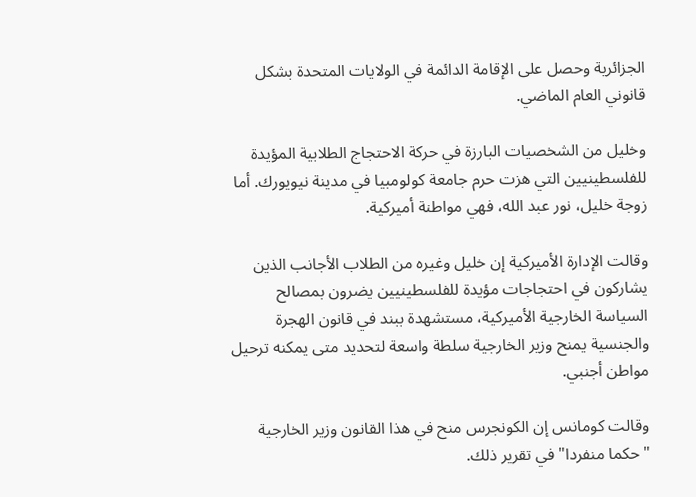الجزائرية وحصل على الإقامة الدائمة في الولايات المتحدة بشكل قانوني العام الماضي.

وخليل من الشخصيات البارزة في حركة الاحتجاج الطلابية المؤيدة للفلسطينيين التي هزت حرم جامعة كولومبيا في مدينة نيويورك. أما زوجة خليل، نور عبد الله، فهي مواطنة أميركية.

وقالت الإدارة الأميركية إن خليل وغيره من الطلاب الأجانب الذين يشاركون في احتجاجات مؤيدة للفلسطينيين يضرون بمصالح السياسة الخارجية الأميركية، مستشهدة ببند في قانون الهجرة والجنسية يمنح وزير الخارجية سلطة واسعة لتحديد متى يمكنه ترحيل مواطن أجنبي.

وقالت كومانس إن الكونجرس منح في هذا القانون وزير الخارجية "حكما منفردا" في تقرير ذلك.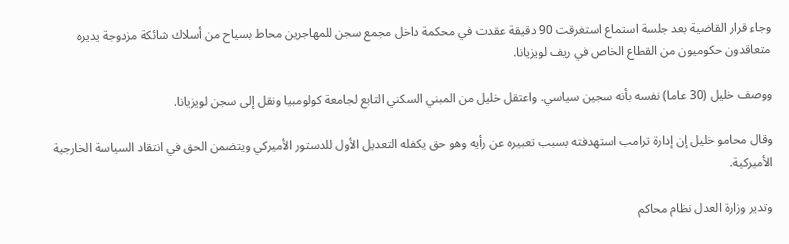وجاء قرار القاضية بعد جلسة استماع استغرقت 90 دقيقة عقدت في محكمة داخل مجمع سجن للمهاجرين محاط بسياح من أسلاك شائكة مزدوجة يديره متعاقدون حكوميون من القطاع الخاص في ريف لويزيانا.

ووصف خليل (30 عاما) نفسه بأنه سجين سياسي. واعتقل خليل من المبني السكني التابع لجامعة كولومبيا ونقل إلى سجن لويزيانا.

وقال محامو خليل إن إدارة ترامب استهدفته بسبب تعبيره عن رأيه وهو حق يكفله التعديل الأول للدستور الأميركي ويتضمن الحق في انتقاد السياسة الخارجية الأميركية.

وتدير وزارة العدل نظام محاكم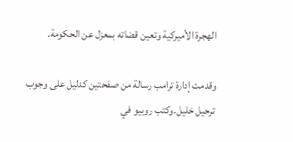الهجرة الأميركية وتعين قضاته بمعزل عن الحكومة.

وقدمت إدارة ترامب رسالة من صفحتين كدليل على وجوب ترحيل خليل.وكتب روبيو في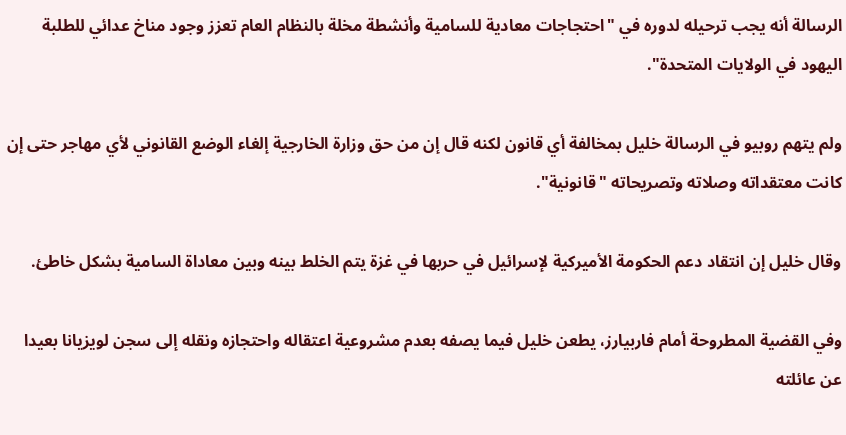الرسالة أنه يجب ترحيله لدوره في "احتجاجات معادية للسامية وأنشطة مخلة بالنظام العام تعزز وجود مناخ عدائي للطلبة اليهود في الولايات المتحدة".

ولم يتهم روبيو في الرسالة خليل بمخالفة أي قانون لكنه قال إن من حق وزارة الخارجية إلغاء الوضع القانوني لأي مهاجر حتى إن كانت معتقداته وصلاته وتصريحاته "قانونية".

وقال خليل إن انتقاد دعم الحكومة الأميركية لإسرائيل في حربها في غزة يتم الخلط بينه وبين معاداة السامية بشكل خاطئ.

وفي القضية المطروحة أمام فاربيارز، يطعن خليل فيما يصفه بعدم مشروعية اعتقاله واحتجازه ونقله إلى سجن لويزيانا بعيدا عن عائلته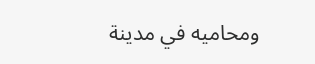ومحاميه في مدينة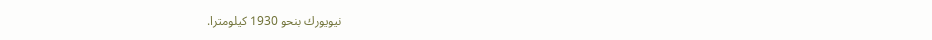نيويورك بنحو 1930 كيلومترا.